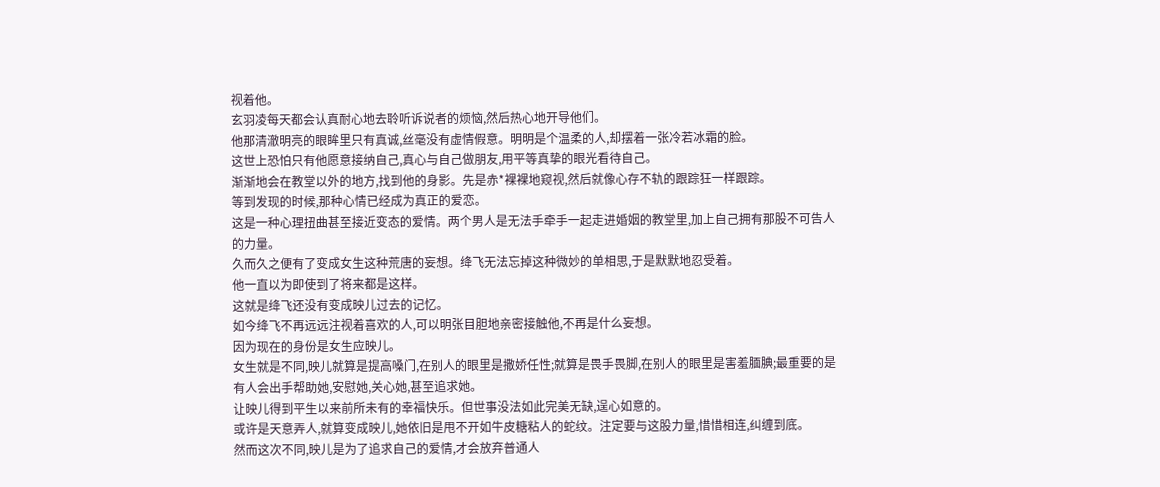视着他。
玄羽凌每天都会认真耐心地去聆听诉说者的烦恼,然后热心地开导他们。
他那清澈明亮的眼眸里只有真诚,丝毫没有虚情假意。明明是个温柔的人,却摆着一张冷若冰霜的脸。
这世上恐怕只有他愿意接纳自己,真心与自己做朋友,用平等真挚的眼光看待自己。
渐渐地会在教堂以外的地方,找到他的身影。先是赤*裸裸地窥视,然后就像心存不轨的跟踪狂一样跟踪。
等到发现的时候,那种心情已经成为真正的爱恋。
这是一种心理扭曲甚至接近变态的爱情。两个男人是无法手牵手一起走进婚姻的教堂里,加上自己拥有那股不可告人的力量。
久而久之便有了变成女生这种荒唐的妄想。绛飞无法忘掉这种微妙的单相思,于是默默地忍受着。
他一直以为即使到了将来都是这样。
这就是绛飞还没有变成映儿过去的记忆。
如今绛飞不再远远注视着喜欢的人,可以明张目胆地亲密接触他,不再是什么妄想。
因为现在的身份是女生应映儿。
女生就是不同,映儿就算是提高嗓门,在别人的眼里是撒娇任性;就算是畏手畏脚,在别人的眼里是害羞腼腆;最重要的是有人会出手帮助她,安慰她,关心她,甚至追求她。
让映儿得到平生以来前所未有的幸福快乐。但世事没法如此完美无缺,逞心如意的。
或许是天意弄人,就算变成映儿,她依旧是甩不开如牛皮糖粘人的蛇纹。注定要与这股力量,惜惜相连,纠缠到底。
然而这次不同,映儿是为了追求自己的爱情,才会放弃普通人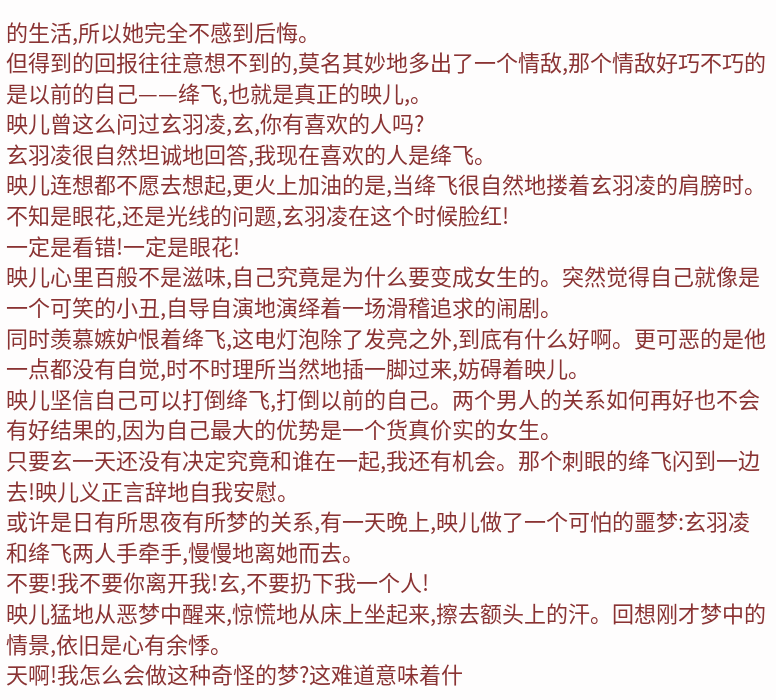的生活,所以她完全不感到后悔。
但得到的回报往往意想不到的,莫名其妙地多出了一个情敌,那个情敌好巧不巧的是以前的自己——绛飞,也就是真正的映儿,。
映儿曾这么问过玄羽凌,玄,你有喜欢的人吗?
玄羽凌很自然坦诚地回答,我现在喜欢的人是绛飞。
映儿连想都不愿去想起,更火上加油的是,当绛飞很自然地搂着玄羽凌的肩膀时。不知是眼花,还是光线的问题,玄羽凌在这个时候脸红!
一定是看错!一定是眼花!
映儿心里百般不是滋味,自己究竟是为什么要变成女生的。突然觉得自己就像是一个可笑的小丑,自导自演地演绎着一场滑稽追求的闹剧。
同时羡慕嫉妒恨着绛飞,这电灯泡除了发亮之外,到底有什么好啊。更可恶的是他一点都没有自觉,时不时理所当然地插一脚过来,妨碍着映儿。
映儿坚信自己可以打倒绛飞,打倒以前的自己。两个男人的关系如何再好也不会有好结果的,因为自己最大的优势是一个货真价实的女生。
只要玄一天还没有决定究竟和谁在一起,我还有机会。那个刺眼的绛飞闪到一边去!映儿义正言辞地自我安慰。
或许是日有所思夜有所梦的关系,有一天晚上,映儿做了一个可怕的噩梦:玄羽凌和绛飞两人手牵手,慢慢地离她而去。
不要!我不要你离开我!玄,不要扔下我一个人!
映儿猛地从恶梦中醒来,惊慌地从床上坐起来,擦去额头上的汗。回想刚才梦中的情景,依旧是心有余悸。
天啊!我怎么会做这种奇怪的梦?这难道意味着什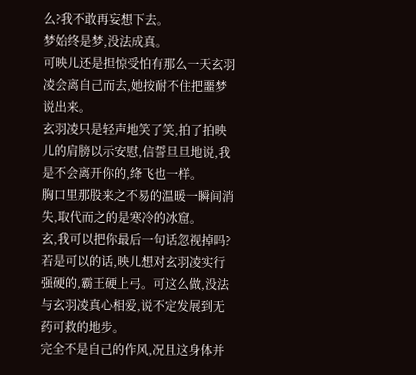么?我不敢再妄想下去。
梦始终是梦,没法成真。
可映儿还是担惊受怕有那么一天玄羽凌会离自己而去,她按耐不住把噩梦说出来。
玄羽凌只是轻声地笑了笑,拍了拍映儿的肩膀以示安慰,信誓旦旦地说,我是不会离开你的,绛飞也一样。
胸口里那股来之不易的温暖一瞬间消失,取代而之的是寒冷的冰窟。
玄,我可以把你最后一句话忽视掉吗?
若是可以的话,映儿想对玄羽凌实行强硬的,霸王硬上弓。可这么做,没法与玄羽凌真心相爱,说不定发展到无药可救的地步。
完全不是自己的作风,况且这身体并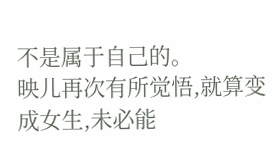不是属于自己的。
映儿再次有所觉悟,就算变成女生,未必能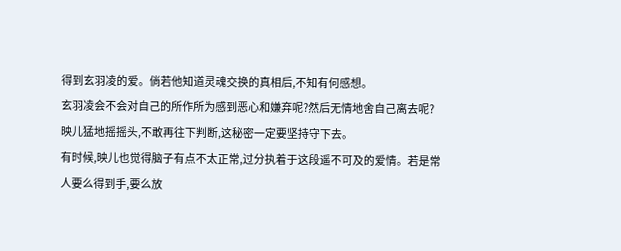得到玄羽凌的爱。倘若他知道灵魂交换的真相后,不知有何感想。
玄羽凌会不会对自己的所作所为感到恶心和嫌弃呢?然后无情地舍自己离去呢?
映儿猛地摇摇头,不敢再往下判断,这秘密一定要坚持守下去。
有时候,映儿也觉得脑子有点不太正常,过分执着于这段遥不可及的爱情。若是常人要么得到手,要么放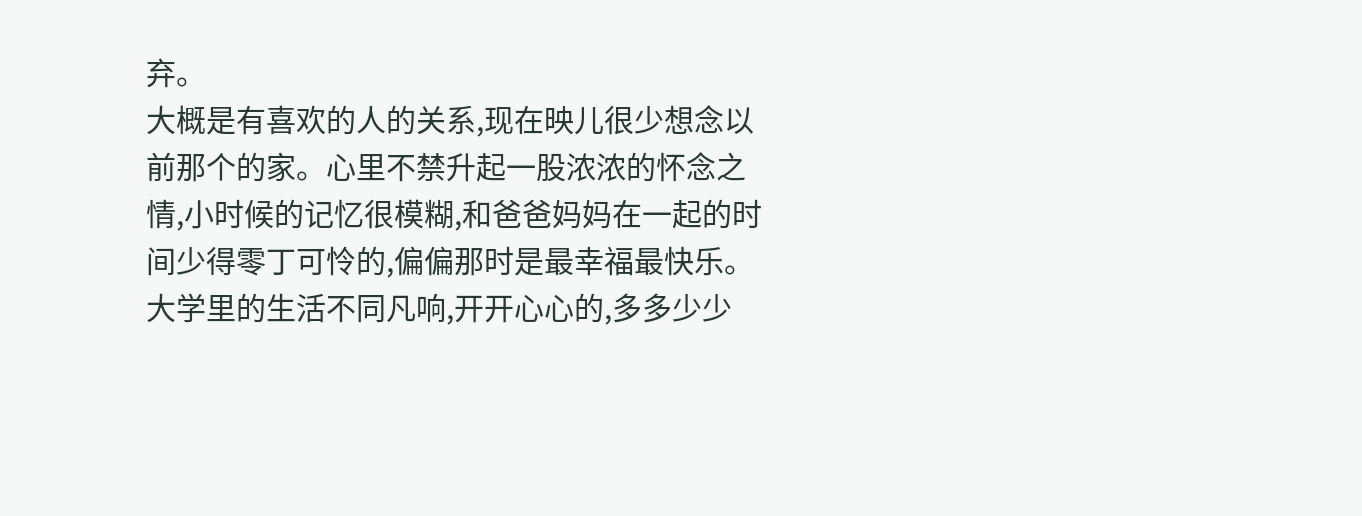弃。
大概是有喜欢的人的关系,现在映儿很少想念以前那个的家。心里不禁升起一股浓浓的怀念之情,小时候的记忆很模糊,和爸爸妈妈在一起的时间少得零丁可怜的,偏偏那时是最幸福最快乐。
大学里的生活不同凡响,开开心心的,多多少少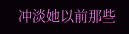冲淡她以前那些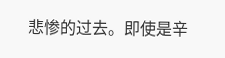悲惨的过去。即使是辛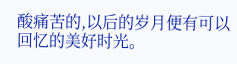酸痛苦的,以后的岁月便有可以回忆的美好时光。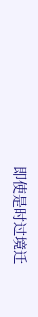即使是时过境迁